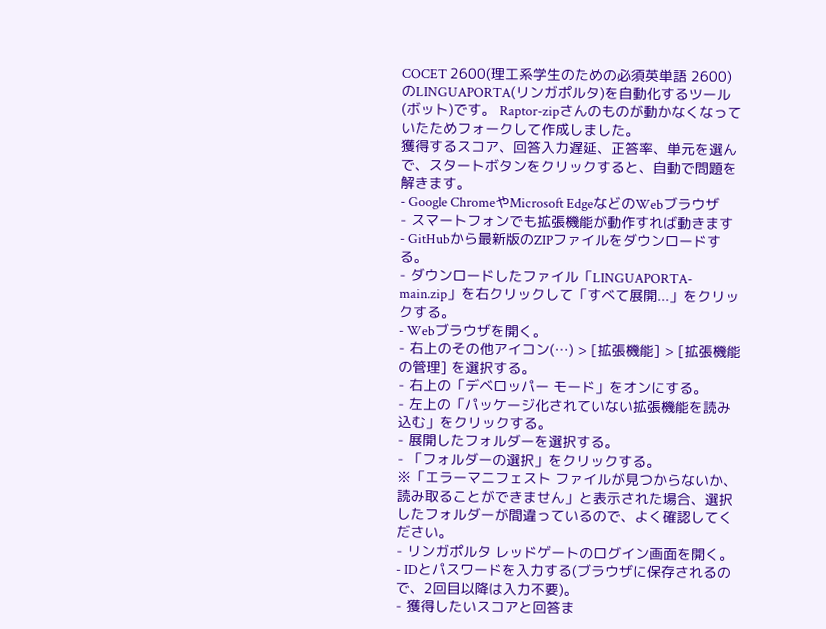COCET 2600(理工系学生のための必須英単語 2600)のLINGUAPORTA(リンガポルタ)を自動化するツール(ボット)です。 Raptor-zipさんのものが動かなくなっていたためフォークして作成しました。
獲得するスコア、回答入力遅延、正答率、単元を選んで、スタートボタンをクリックすると、自動で問題を解きます。
- Google ChromeやMicrosoft EdgeなどのWebブラウザ
- スマートフォンでも拡張機能が動作すれば動きます
- GitHubから最新版のZIPファイルをダウンロードする。
- ダウンロードしたファイル「LINGUAPORTA-main.zip」を右クリックして「すべて展開...」をクリックする。
- Webブラウザを開く。
- 右上のその他アイコン(…) > [拡張機能] > [拡張機能の管理] を選択する。
- 右上の「デベロッパー モード」をオンにする。
- 左上の「パッケージ化されていない拡張機能を読み込む」をクリックする。
- 展開したフォルダーを選択する。
- 「フォルダーの選択」をクリックする。
※「エラーマニフェスト ファイルが見つからないか、読み取ることができません」と表示された場合、選択したフォルダーが間違っているので、よく確認してください。
- リンガポルタ レッドゲートのログイン画面を開く。
- IDとパスワードを入力する(ブラウザに保存されるので、2回目以降は入力不要)。
- 獲得したいスコアと回答ま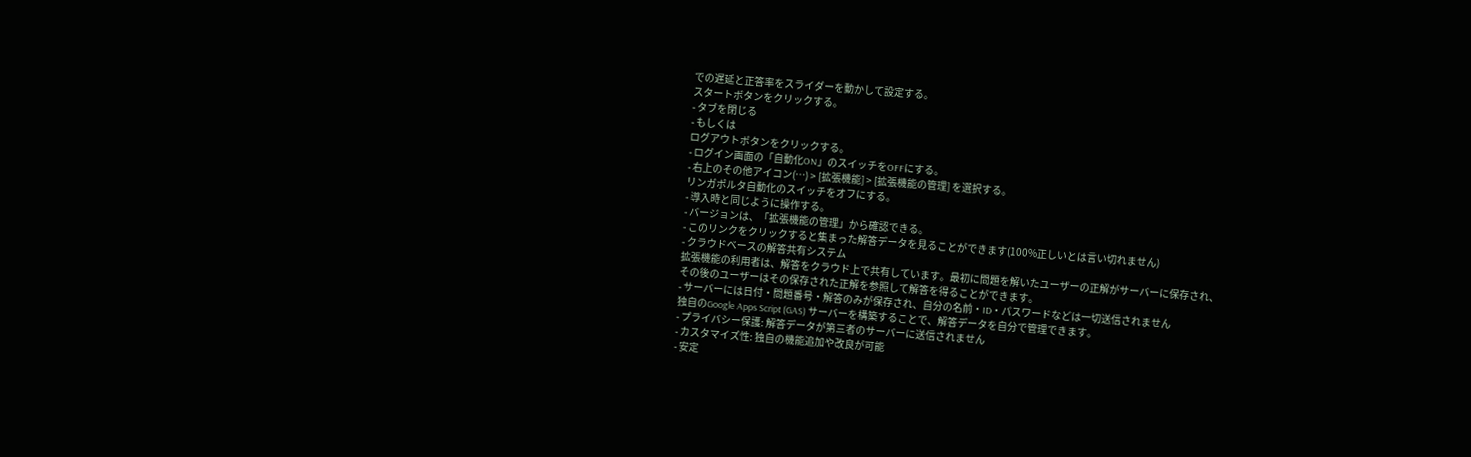での遅延と正答率をスライダーを動かして設定する。
スタートボタンをクリックする。
- タブを閉じる
- もしくは
ログアウトボタンをクリックする。
- ログイン画面の「自動化ON」のスイッチをOFFにする。
- 右上のその他アイコン(…) > [拡張機能] > [拡張機能の管理] を選択する。
リンガポルタ自動化のスイッチをオフにする。
- 導入時と同じように操作する。
- バージョンは、「拡張機能の管理」から確認できる。
- このリンクをクリックすると集まった解答データを見ることができます(100%正しいとは言い切れません)
- クラウドベースの解答共有システム
拡張機能の利用者は、解答をクラウド上で共有しています。最初に問題を解いたユーザーの正解がサーバーに保存され、
その後のユーザーはその保存された正解を参照して解答を得ることができます。
- サーバーには日付・問題番号・解答のみが保存され、自分の名前・ID・パスワードなどは一切送信されません
独自のGoogle Apps Script (GAS) サーバーを構築することで、解答データを自分で管理できます。
- プライバシー保護: 解答データが第三者のサーバーに送信されません
- カスタマイズ性: 独自の機能追加や改良が可能
- 安定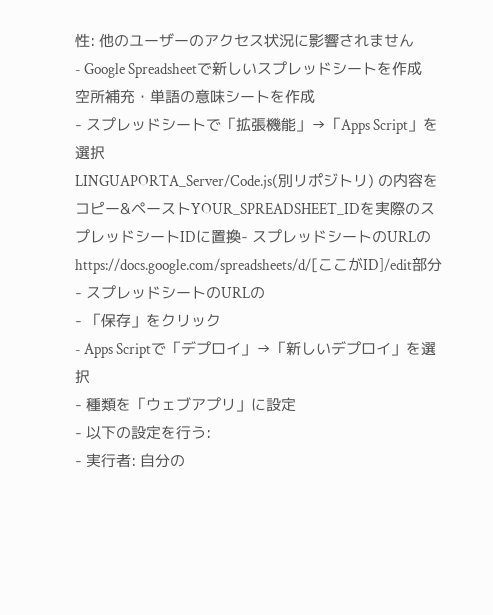性: 他のユーザーのアクセス状況に影響されません
- Google Spreadsheetで新しいスプレッドシートを作成
空所補充・単語の意味シートを作成
- スプレッドシートで「拡張機能」→「Apps Script」を選択
LINGUAPORTA_Server/Code.js(別リポジトリ) の内容をコピー&ペーストYOUR_SPREADSHEET_IDを実際のスプレッドシートIDに置換- スプレッドシートのURLの
https://docs.google.com/spreadsheets/d/[ここがID]/edit部分
- スプレッドシートのURLの
- 「保存」をクリック
- Apps Scriptで「デプロイ」→「新しいデプロイ」を選択
- 種類を「ウェブアプリ」に設定
- 以下の設定を行う:
- 実行者: 自分の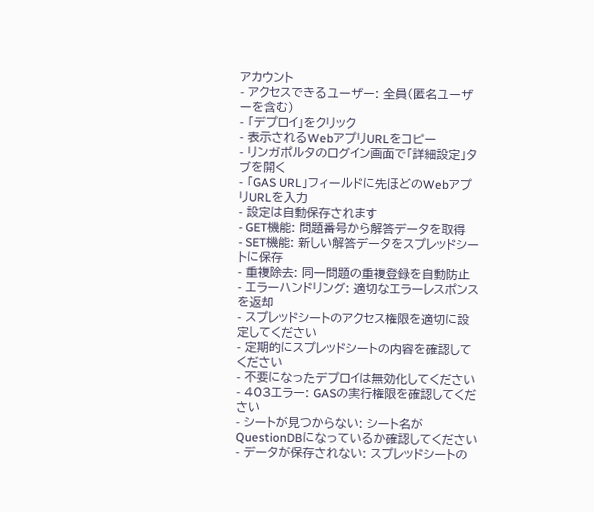アカウント
- アクセスできるユーザー: 全員(匿名ユーザーを含む)
- 「デプロイ」をクリック
- 表示されるWebアプリURLをコピー
- リンガポルタのログイン画面で「詳細設定」タブを開く
- 「GAS URL」フィールドに先ほどのWebアプリURLを入力
- 設定は自動保存されます
- GET機能: 問題番号から解答データを取得
- SET機能: 新しい解答データをスプレッドシートに保存
- 重複除去: 同一問題の重複登録を自動防止
- エラーハンドリング: 適切なエラーレスポンスを返却
- スプレッドシートのアクセス権限を適切に設定してください
- 定期的にスプレッドシートの内容を確認してください
- 不要になったデプロイは無効化してください
- 403エラー: GASの実行権限を確認してください
- シートが見つからない: シート名が
QuestionDBになっているか確認してください - データが保存されない: スプレッドシートの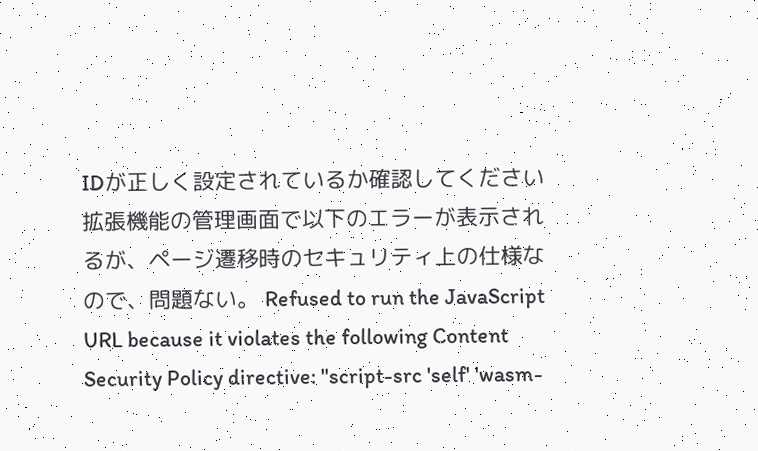IDが正しく設定されているか確認してください
拡張機能の管理画面で以下のエラーが表示されるが、ページ遷移時のセキュリティ上の仕様なので、問題ない。 Refused to run the JavaScript URL because it violates the following Content Security Policy directive: "script-src 'self' 'wasm-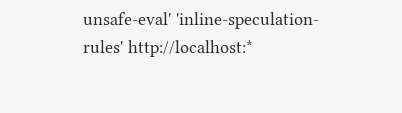unsafe-eval' 'inline-speculation-rules' http://localhost:*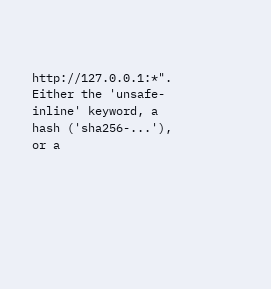http://127.0.0.1:*". Either the 'unsafe-inline' keyword, a hash ('sha256-...'), or a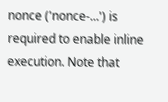nonce ('nonce-...') is required to enable inline execution. Note that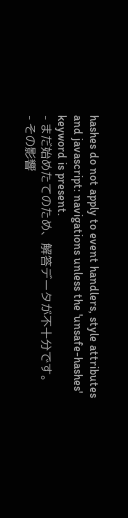hashes do not apply to event handlers, style attributes and javascript: navigations unless the 'unsafe-hashes' keyword is present.
- まだ始めたてのため、解答データが不十分です。
- その影響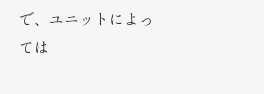で、ユニットによっては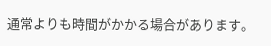通常よりも時間がかかる場合があります。